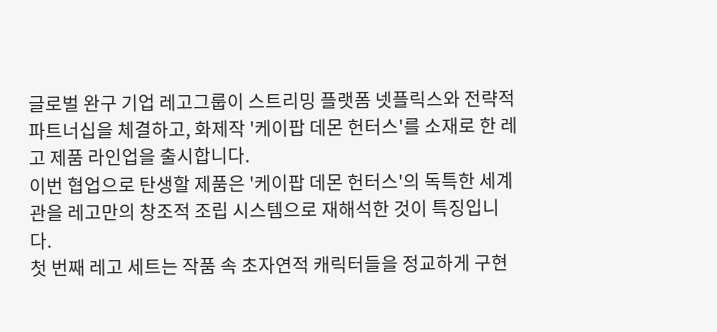글로벌 완구 기업 레고그룹이 스트리밍 플랫폼 넷플릭스와 전략적 파트너십을 체결하고, 화제작 '케이팝 데몬 헌터스'를 소재로 한 레고 제품 라인업을 출시합니다.
이번 협업으로 탄생할 제품은 '케이팝 데몬 헌터스'의 독특한 세계관을 레고만의 창조적 조립 시스템으로 재해석한 것이 특징입니다.
첫 번째 레고 세트는 작품 속 초자연적 캐릭터들을 정교하게 구현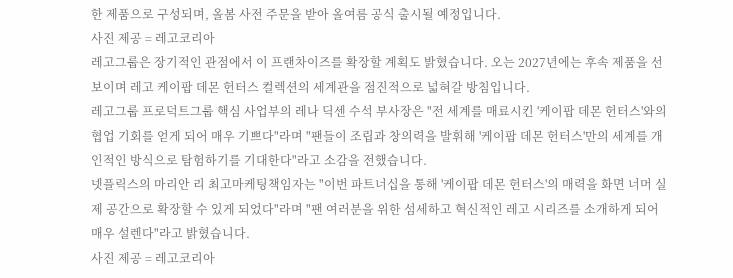한 제품으로 구성되며, 올봄 사전 주문을 받아 올여름 공식 출시될 예정입니다.
사진 제공 = 레고코리아
레고그룹은 장기적인 관점에서 이 프랜차이즈를 확장할 계획도 밝혔습니다. 오는 2027년에는 후속 제품을 선보이며 레고 케이팝 데몬 헌터스 컬렉션의 세계관을 점진적으로 넓혀갈 방침입니다.
레고그룹 프로덕트그룹 핵심 사업부의 레나 딕센 수석 부사장은 "전 세계를 매료시킨 '케이팝 데몬 헌터스'와의 협업 기회를 얻게 되어 매우 기쁘다"라며 "팬들이 조립과 창의력을 발휘해 '케이팝 데몬 헌터스'만의 세계를 개인적인 방식으로 탐험하기를 기대한다"라고 소감을 전했습니다.
넷플릭스의 마리안 리 최고마케팅책임자는 "이번 파트너십을 통해 '케이팝 데몬 헌터스'의 매력을 화면 너머 실제 공간으로 확장할 수 있게 되었다"라며 "팬 여러분을 위한 섬세하고 혁신적인 레고 시리즈를 소개하게 되어 매우 설렌다"라고 밝혔습니다.
사진 제공 = 레고코리아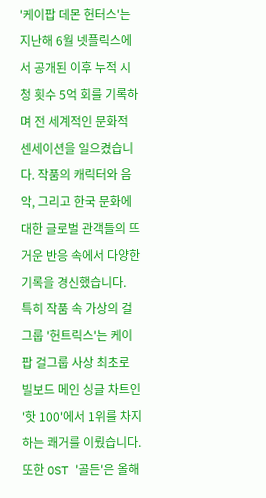'케이팝 데몬 헌터스'는 지난해 6월 넷플릭스에서 공개된 이후 누적 시청 횟수 5억 회를 기록하며 전 세계적인 문화적 센세이션을 일으켰습니다. 작품의 캐릭터와 음악, 그리고 한국 문화에 대한 글로벌 관객들의 뜨거운 반응 속에서 다양한 기록을 경신했습니다.
특히 작품 속 가상의 걸그룹 '헌트릭스'는 케이팝 걸그룹 사상 최초로 빌보드 메인 싱글 차트인 '핫 100'에서 1위를 차지하는 쾌거를 이뤘습니다. 또한 OST '골든'은 올해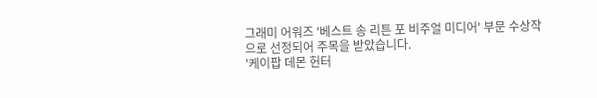그래미 어워즈 '베스트 송 리튼 포 비주얼 미디어' 부문 수상작으로 선정되어 주목을 받았습니다.
'케이팝 데몬 헌터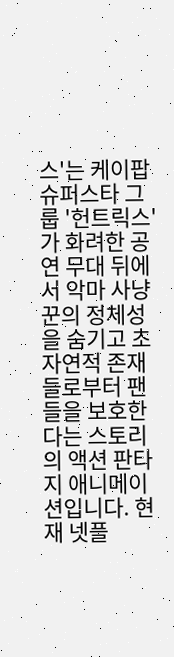스'는 케이팝 슈퍼스타 그룹 '헌트릭스'가 화려한 공연 무대 뒤에서 악마 사냥꾼의 정체성을 숨기고 초자연적 존재들로부터 팬들을 보호한다는 스토리의 액션 판타지 애니메이션입니다. 현재 넷플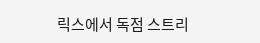릭스에서 독점 스트리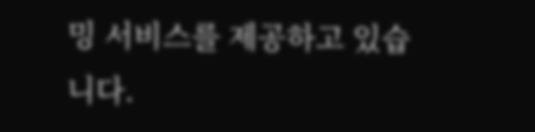밍 서비스를 제공하고 있습니다.